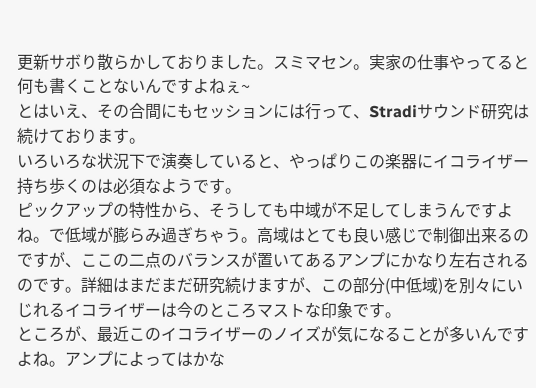更新サボり散らかしておりました。スミマセン。実家の仕事やってると何も書くことないんですよねぇ~
とはいえ、その合間にもセッションには行って、Stradiサウンド研究は続けております。
いろいろな状況下で演奏していると、やっぱりこの楽器にイコライザー持ち歩くのは必須なようです。
ピックアップの特性から、そうしても中域が不足してしまうんですよね。で低域が膨らみ過ぎちゃう。高域はとても良い感じで制御出来るのですが、ここの二点のバランスが置いてあるアンプにかなり左右されるのです。詳細はまだまだ研究続けますが、この部分(中低域)を別々にいじれるイコライザーは今のところマストな印象です。
ところが、最近このイコライザーのノイズが気になることが多いんですよね。アンプによってはかな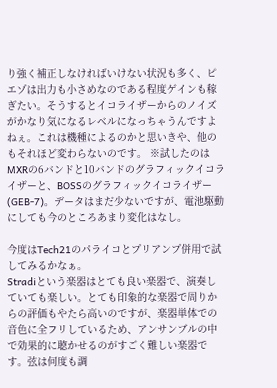り強く補正しなければいけない状況も多く、ピエゾは出力も小さめなのである程度ゲインも稼ぎたい。そうするとイコライザーからのノイズがかなり気になるレベルになっちゃうんですよねぇ。これは機種によるのかと思いきや、他のもそれほど変わらないのです。 ※試したのはMXRの6バンドと10バンドのグラフィックイコライザーと、BOSSのグラフィックイコライザー(GEB-7)。データはまだ少ないですが、電池駆動にしても今のところあまり変化はなし。

今度はTech21のパライコとプリアンプ併用で試してみるかなぁ。
Stradiという楽器はとても良い楽器で、演奏していても楽しい。とても印象的な楽器で周りからの評価もやたら高いのですが、楽器単体での音色に全フリしているため、アンサンブルの中で効果的に聴かせるのがすごく難しい楽器です。弦は何度も調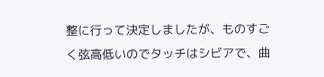整に行って決定しましたが、ものすごく弦高低いのでタッチはシビアで、曲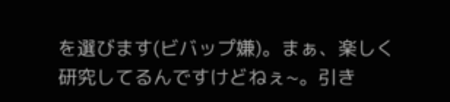を選びます(ビバップ嫌)。まぁ、楽しく研究してるんですけどねぇ~。引き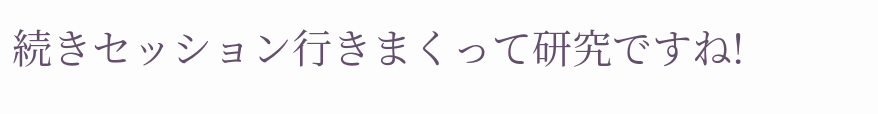続きセッション行きまくって研究ですね!